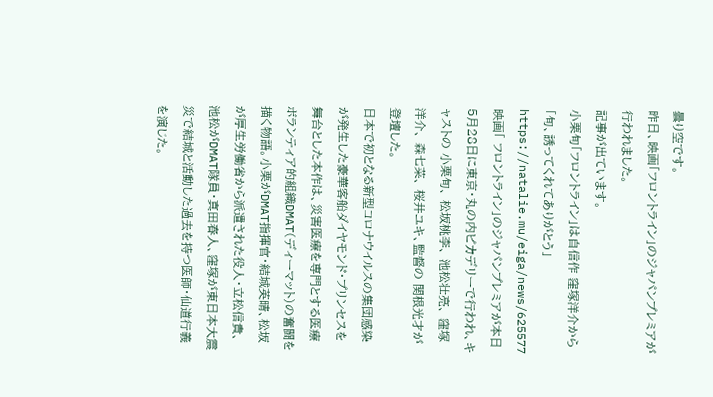曇り空です。
昨日、映画「フロントライン」のジャパンプレミアが行われました。
記事が出ています。
小栗旬「フロントライン」は自信作 窪塚洋介から「旬、誘ってくれてありがとう」
https://natalie.mu/eiga/news/625577
映画「 フロントライン」のジャパンプレミアが本日5月28日に東京・丸の内ピカデリーで行われ、キャストの 小栗旬、 松坂桃李、 池松壮亮、 窪塚洋介、 森七菜、 桜井ユキ、監督の 関根光才が登壇した。
日本で初となる新型コロナウイルスの集団感染が発生した豪華客船ダイヤモンド・プリンセスを舞台とした本作は、災害医療を専門とする医療ボランティア的組織DMAT(ディーマット)の奮闘を描く物語。小栗がDMAT指揮官・結城英晴、松坂が厚生労働省から派遣された役人・立松信貴、池松がDMAT隊員・真田春人、窪塚が東日本大震災で結城と活動した過去を持つ医師・仙道行義を演じた。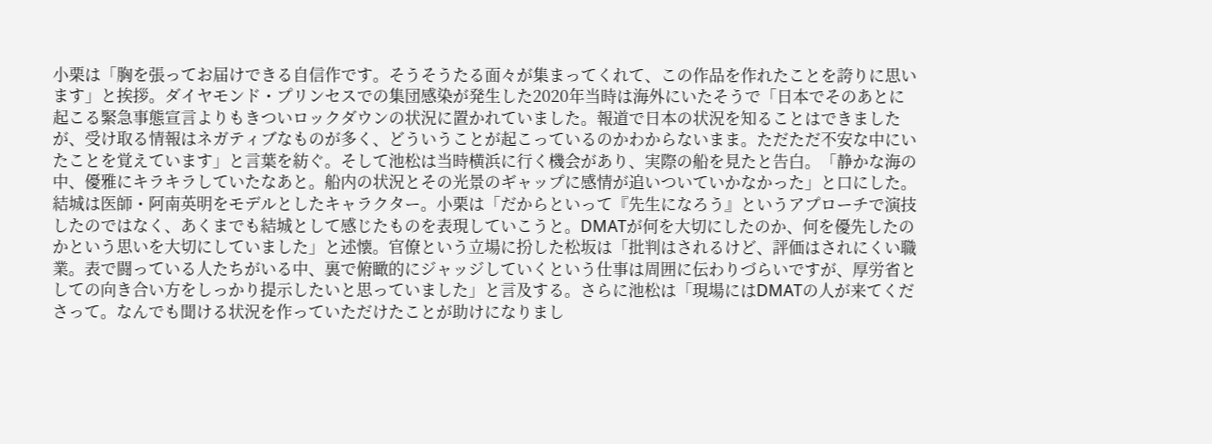小栗は「胸を張ってお届けできる自信作です。そうそうたる面々が集まってくれて、この作品を作れたことを誇りに思います」と挨拶。ダイヤモンド・プリンセスでの集団感染が発生した2020年当時は海外にいたそうで「日本でそのあとに起こる緊急事態宣言よりもきついロックダウンの状況に置かれていました。報道で日本の状況を知ることはできましたが、受け取る情報はネガティブなものが多く、どういうことが起こっているのかわからないまま。ただただ不安な中にいたことを覚えています」と言葉を紡ぐ。そして池松は当時横浜に行く機会があり、実際の船を見たと告白。「静かな海の中、優雅にキラキラしていたなあと。船内の状況とその光景のギャップに感情が追いついていかなかった」と口にした。
結城は医師・阿南英明をモデルとしたキャラクター。小栗は「だからといって『先生になろう』というアプローチで演技したのではなく、あくまでも結城として感じたものを表現していこうと。DMATが何を大切にしたのか、何を優先したのかという思いを大切にしていました」と述懐。官僚という立場に扮した松坂は「批判はされるけど、評価はされにくい職業。表で闘っている人たちがいる中、裏で俯瞰的にジャッジしていくという仕事は周囲に伝わりづらいですが、厚労省としての向き合い方をしっかり提示したいと思っていました」と言及する。さらに池松は「現場にはDMATの人が来てくださって。なんでも聞ける状況を作っていただけたことが助けになりまし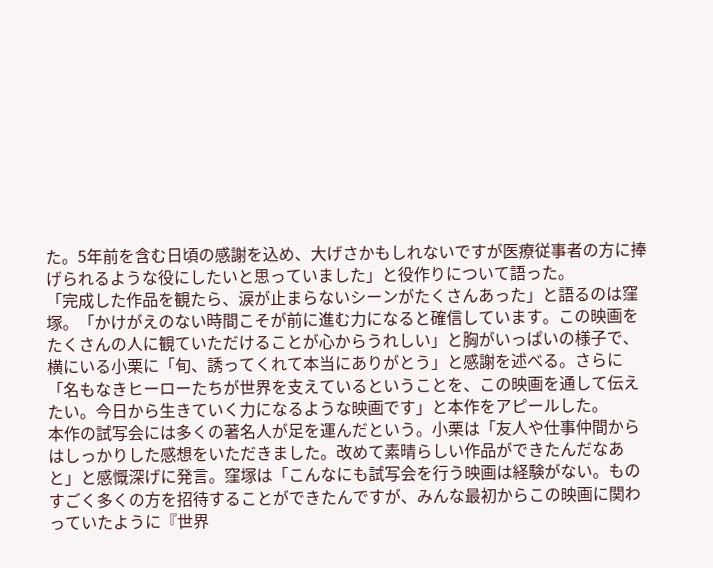た。5年前を含む日頃の感謝を込め、大げさかもしれないですが医療従事者の方に捧げられるような役にしたいと思っていました」と役作りについて語った。
「完成した作品を観たら、涙が止まらないシーンがたくさんあった」と語るのは窪塚。「かけがえのない時間こそが前に進む力になると確信しています。この映画をたくさんの人に観ていただけることが心からうれしい」と胸がいっぱいの様子で、横にいる小栗に「旬、誘ってくれて本当にありがとう」と感謝を述べる。さらに「名もなきヒーローたちが世界を支えているということを、この映画を通して伝えたい。今日から生きていく力になるような映画です」と本作をアピールした。
本作の試写会には多くの著名人が足を運んだという。小栗は「友人や仕事仲間からはしっかりした感想をいただきました。改めて素晴らしい作品ができたんだなあと」と感慨深げに発言。窪塚は「こんなにも試写会を行う映画は経験がない。ものすごく多くの方を招待することができたんですが、みんな最初からこの映画に関わっていたように『世界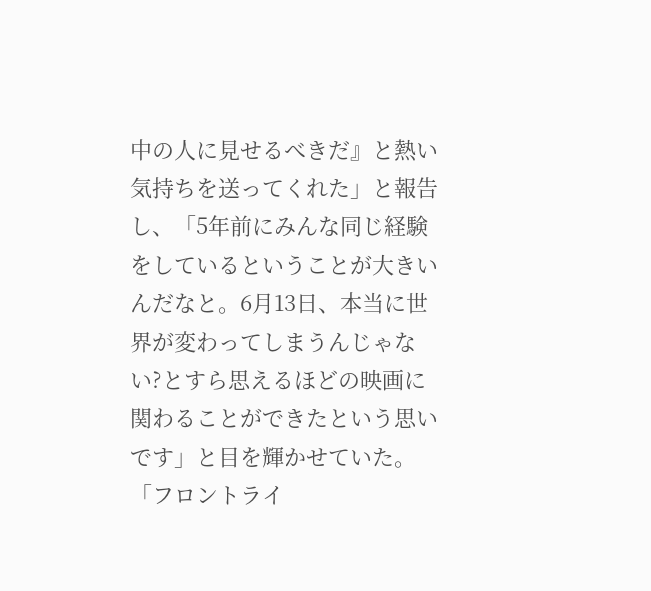中の人に見せるべきだ』と熱い気持ちを送ってくれた」と報告し、「5年前にみんな同じ経験をしているということが大きいんだなと。6月13日、本当に世界が変わってしまうんじゃない?とすら思えるほどの映画に関わることができたという思いです」と目を輝かせていた。
「フロントライ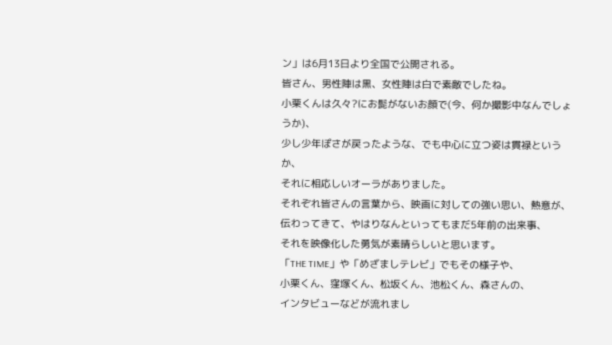ン」は6月13日より全国で公開される。
皆さん、男性陣は黒、女性陣は白で素敵でしたね。
小栗くんは久々?にお髭がないお顔で(今、何か撮影中なんでしょうか)、
少し少年ぽさが戻ったような、でも中心に立つ姿は貫禄というか、
それに相応しいオーラがありました。
それぞれ皆さんの言葉から、映画に対しての強い思い、熱意が、
伝わってきて、やはりなんといってもまだ5年前の出来事、
それを映像化した勇気が素晴らしいと思います。
「THE TIME」や「めざましテレビ」でもその様子や、
小栗くん、窪塚くん、松坂くん、池松くん、森さんの、
インタビューなどが流れまし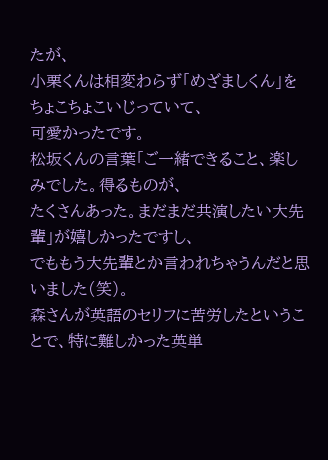たが、
小栗くんは相変わらず「めざましくん」をちょこちょこいじっていて、
可愛かったです。
松坂くんの言葉「ご一緒できること、楽しみでした。得るものが、
たくさんあった。まだまだ共演したい大先輩」が嬉しかったですし、
でももう大先輩とか言われちゃうんだと思いました(笑)。
森さんが英語のセリフに苦労したということで、特に難しかった英単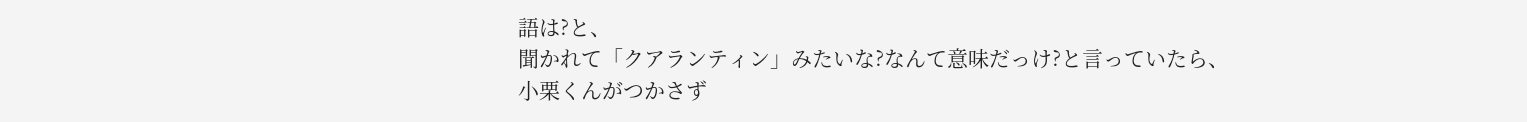語は?と、
聞かれて「クアランティン」みたいな?なんて意味だっけ?と言っていたら、
小栗くんがつかさず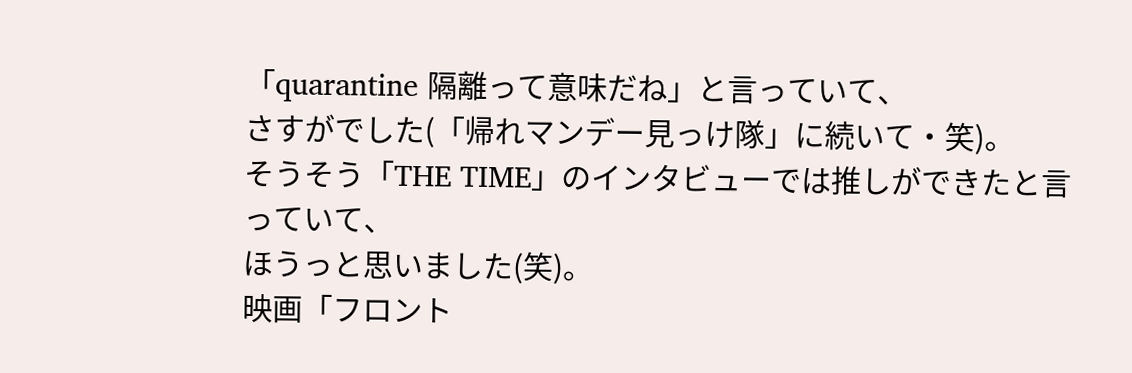「quarantine 隔離って意味だね」と言っていて、
さすがでした(「帰れマンデー見っけ隊」に続いて・笑)。
そうそう「THE TIME」のインタビューでは推しができたと言っていて、
ほうっと思いました(笑)。
映画「フロント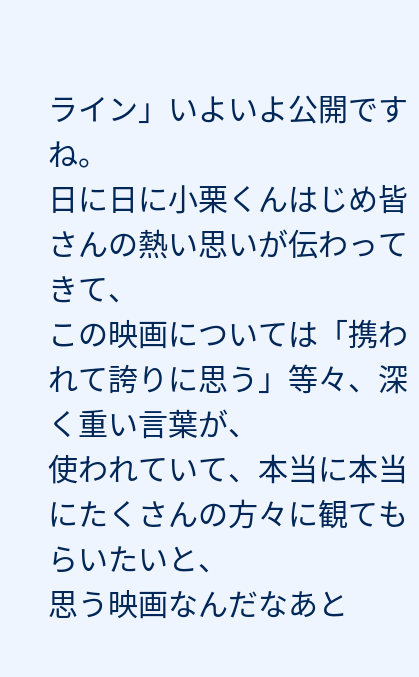ライン」いよいよ公開ですね。
日に日に小栗くんはじめ皆さんの熱い思いが伝わってきて、
この映画については「携われて誇りに思う」等々、深く重い言葉が、
使われていて、本当に本当にたくさんの方々に観てもらいたいと、
思う映画なんだなあと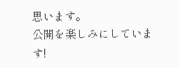思います。
公開を楽しみにしています!